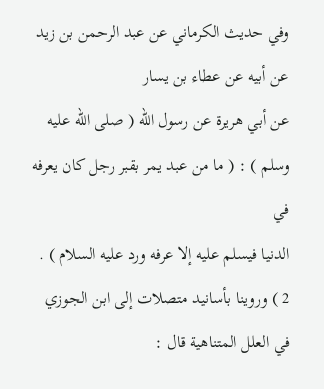وفي حديث الكرماني عن عبد الرحمن بن زيد عن أبيه عن عطاء بن يسار
عن أبي هريرة عن رسول الله ( صلى الله عليه وسلم ) : ( ما من عبد يمر بقبر رجل كان يعرفه في
الدنيا فيسلم عليه إلا عرفه ورد عليه السلام ) .
2 ) وروينا بأسانيد متصلات إلى ابن الجوزي في العلل المتناهية قال :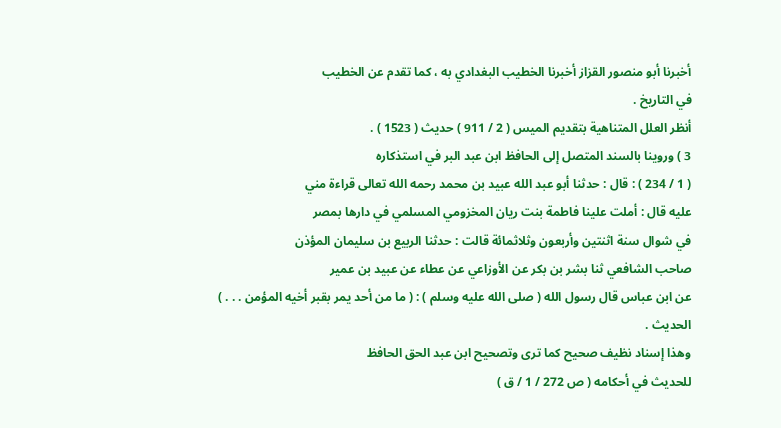أخبرنا أبو منصور القزاز أخبرنا الخطيب البغدادي به ، كما تقدم عن الخطيب
في التاريخ .
أنظر العلل المتناهية بتقديم الميس ( 2 / 911 ) حديث ( 1523 ) .
3 ) وروينا بالسند المتصل إلى الحافظ ابن عبد البر في استذكاره
( 1 / 234 ) : قال : حدثنا أبو عبد الله عبيد بن محمد رحمه الله تعالى قراءة مني
عليه قال : أملت علينا فاطمة بنت ريان المخزومي المسلمي في دارها بمصر
في شوال سنة اثنتين وأربعون وثلاثمائة قالت : حدثنا الربيع بن سليمان المؤذن
صاحب الشافعي ثنا بشر بن بكر عن الأوزاعي عن عطاء عن عبيد بن عمير
عن ابن عباس قال رسول الله ( صلى الله عليه وسلم ) : ( ما من أحد يمر بقبر أخيه المؤمن . . . )
الحديث .
وهذا إسناد نظيف صحيح كما ترى وتصحيح ابن عبد الحق الحافظ
للحديث في أحكامه ( ص 272 / 1 / ق )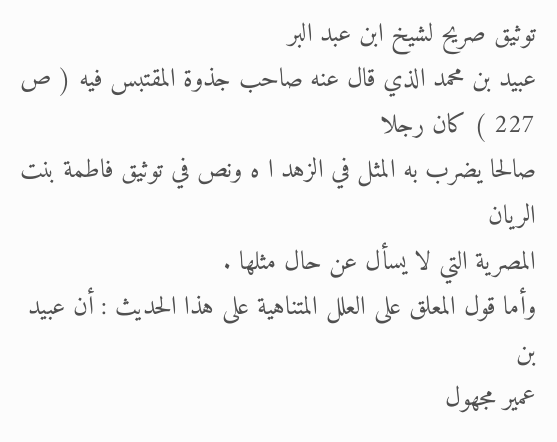توثيق صريح لشيخ ابن عبد البر
عبيد بن محمد الذي قال عنه صاحب جذوة المقتبس فيه ( ص 227 ) كان رجلا
صالحا يضرب به المثل في الزهد ا ه ونص في توثيق فاطمة بنت الريان
المصرية التي لا يسأل عن حال مثلها .
وأما قول المعلق على العلل المتناهية على هذا الحديث : أن عبيد بن
عمير مجهول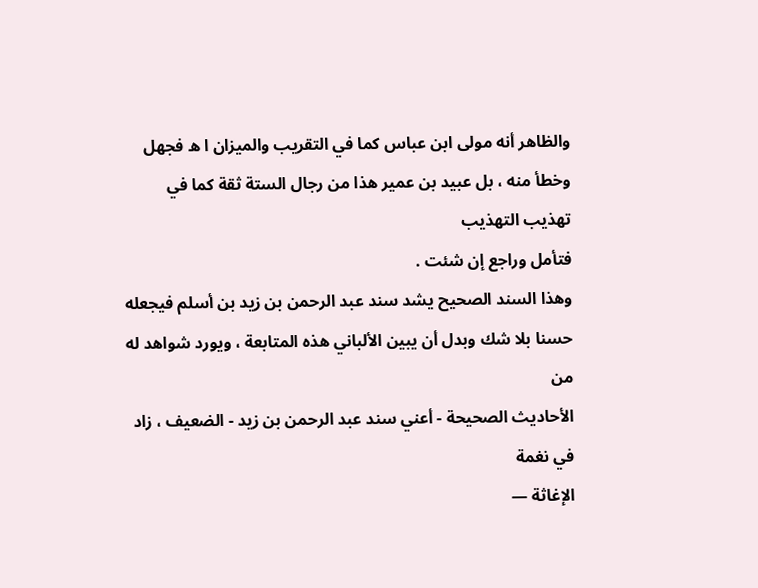والظاهر أنه مولى ابن عباس كما في التقريب والميزان ا ه فجهل
وخطأ منه ، بل عبيد بن عمير هذا من رجال الستة ثقة كما في تهذيب التهذيب
فتأمل وراجع إن شئت .
وهذا السند الصحيح يشد سند عبد الرحمن بن زيد بن أسلم فيجعله
حسنا بلا شك وبدل أن يبين الألباني هذه المتابعة ، ويورد شواهد له من
الأحاديث الصحيحة - أعني سند عبد الرحمن بن زيد - الضعيف ، زاد في نغمة
الإغاثة —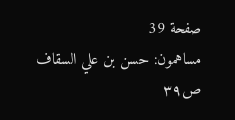صفحة 39
مساهمون: حسن بن علي السقاف
ص٣٩